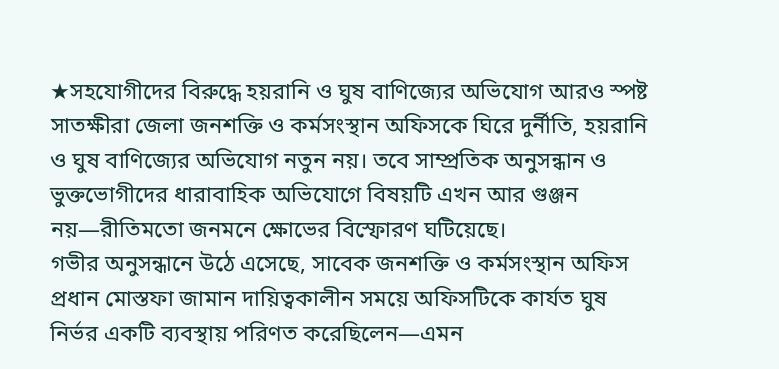★সহযোগীদের বিরুদ্ধে হয়রানি ও ঘুষ বাণিজ্যের অভিযোগ আরও স্পষ্ট
সাতক্ষীরা জেলা জনশক্তি ও কর্মসংস্থান অফিসকে ঘিরে দুর্নীতি, হয়রানি ও ঘুষ বাণিজ্যের অভিযোগ নতুন নয়। তবে সাম্প্রতিক অনুসন্ধান ও ভুক্তভোগীদের ধারাবাহিক অভিযোগে বিষয়টি এখন আর গুঞ্জন নয়—রীতিমতো জনমনে ক্ষোভের বিস্ফোরণ ঘটিয়েছে।
গভীর অনুসন্ধানে উঠে এসেছে, সাবেক জনশক্তি ও কর্মসংস্থান অফিস প্রধান মোস্তফা জামান দায়িত্বকালীন সময়ে অফিসটিকে কার্যত ঘুষ নির্ভর একটি ব্যবস্থায় পরিণত করেছিলেন—এমন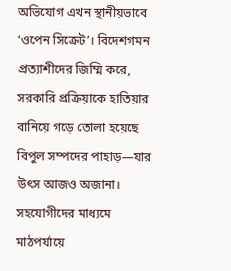অভিযোগ এখন স্থানীয়ভাবে ‘ওপেন সিক্রেট’। বিদেশগমন প্রত্যাশীদের জিম্মি করে, সরকারি প্রক্রিয়াকে হাতিয়ার বানিয়ে গড়ে তোলা হয়েছে বিপুল সম্পদের পাহাড়—যার উৎস আজও অজানা।
সহযোগীদের মাধ্যমে মাঠপর্যায়ে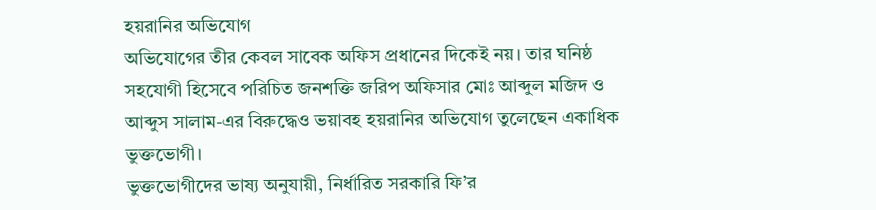হয়রানির অভিযোগ
অভিযোগের তীর কেবল সাবেক অফিস প্রধানের দিকেই নয়। তার ঘনিষ্ঠ সহযোগী হিসেবে পরিচিত জনশক্তি জরিপ অফিসার মোঃ আব্দুল মজিদ ও আব্দুস সালাম-এর বিরুদ্ধেও ভয়াবহ হয়রানির অভিযোগ তুলেছেন একাধিক ভুক্তভোগী।
ভুক্তভোগীদের ভাষ্য অনুযায়ী, নির্ধারিত সরকারি ফি’র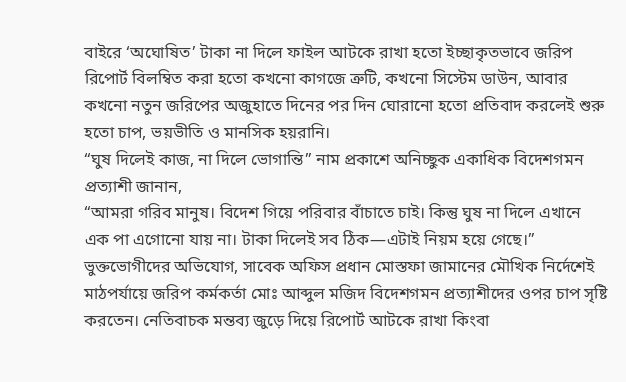বাইরে ‘অঘোষিত’ টাকা না দিলে ফাইল আটকে রাখা হতো ইচ্ছাকৃতভাবে জরিপ রিপোর্ট বিলম্বিত করা হতো কখনো কাগজে ত্রুটি, কখনো সিস্টেম ডাউন, আবার কখনো নতুন জরিপের অজুহাতে দিনের পর দিন ঘোরানো হতো প্রতিবাদ করলেই শুরু হতো চাপ, ভয়ভীতি ও মানসিক হয়রানি।
“ঘুষ দিলেই কাজ, না দিলে ভোগান্তি” নাম প্রকাশে অনিচ্ছুক একাধিক বিদেশগমন প্রত্যাশী জানান,
“আমরা গরিব মানুষ। বিদেশ গিয়ে পরিবার বাঁচাতে চাই। কিন্তু ঘুষ না দিলে এখানে এক পা এগোনো যায় না। টাকা দিলেই সব ঠিক—এটাই নিয়ম হয়ে গেছে।”
ভুক্তভোগীদের অভিযোগ, সাবেক অফিস প্রধান মোস্তফা জামানের মৌখিক নির্দেশেই মাঠপর্যায়ে জরিপ কর্মকর্তা মোঃ আব্দুল মজিদ বিদেশগমন প্রত্যাশীদের ওপর চাপ সৃষ্টি করতেন। নেতিবাচক মন্তব্য জুড়ে দিয়ে রিপোর্ট আটকে রাখা কিংবা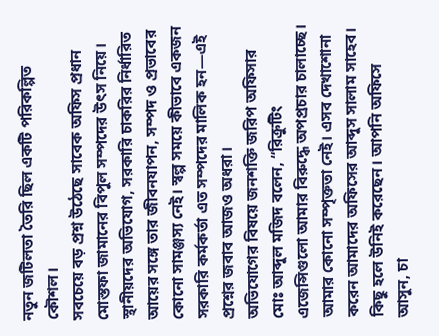নতুন জটিলতা তৈরি ছিল একটি পরিকল্পিত কৌশল।
সবচেয়ে বড় প্রশ্ন উঠেছে সাবেক অফিস প্রধান মোস্তফা জামানের বিপুল সম্পদের উৎস নিয়ে।
স্থানীয়দের অভিযোগ, সরকারি চাকরির নির্ধারিত আয়ের সঙ্গে তার জীবনযাপন, সম্পদ ও প্রভাবের কোনো সামঞ্জস্য নেই। স্বল্প সময়ে কীভাবে একজন সরকারি কর্মকর্তা এত সম্পদের মালিক হন—এই প্রশ্নের জবাব আজও অধরা।
অভিযোগের বিষয়ে জনশক্তি জরিপ অফিসার মোঃ আব্দুল মজিদ বলেন, “রিক্রুটিং এজেন্সিগুলো আমার বিরুদ্ধে অপপ্রচার চালাচ্ছে। আমার কোনো সম্পৃক্ততা নেই। এসব দেখাশোনা করেন আমাদের অফিসের আব্দুস সালাম সাহেব। কিছু হলে উনিই করেছেন। আপনি অফিসে আসুন, চা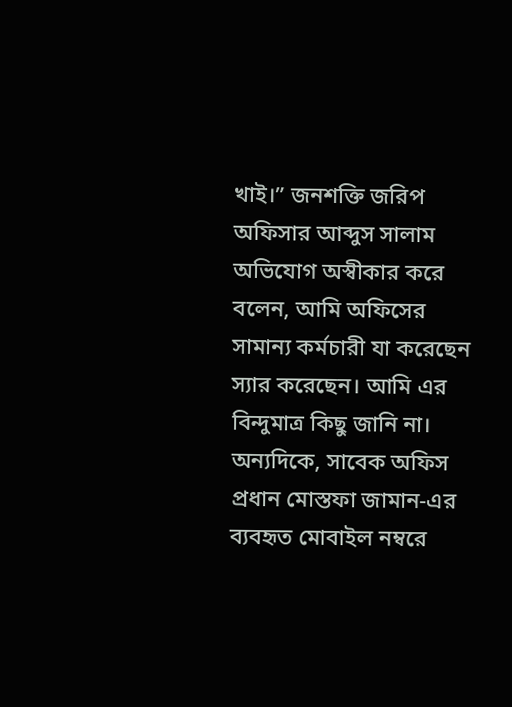খাই।” জনশক্তি জরিপ অফিসার আব্দুস সালাম অভিযোগ অস্বীকার করে বলেন, আমি অফিসের সামান্য কর্মচারী যা করেছেন স্যার করেছেন। আমি এর বিন্দুমাত্র কিছু জানি না।
অন্যদিকে, সাবেক অফিস প্রধান মোস্তফা জামান-এর ব্যবহৃত মোবাইল নম্বরে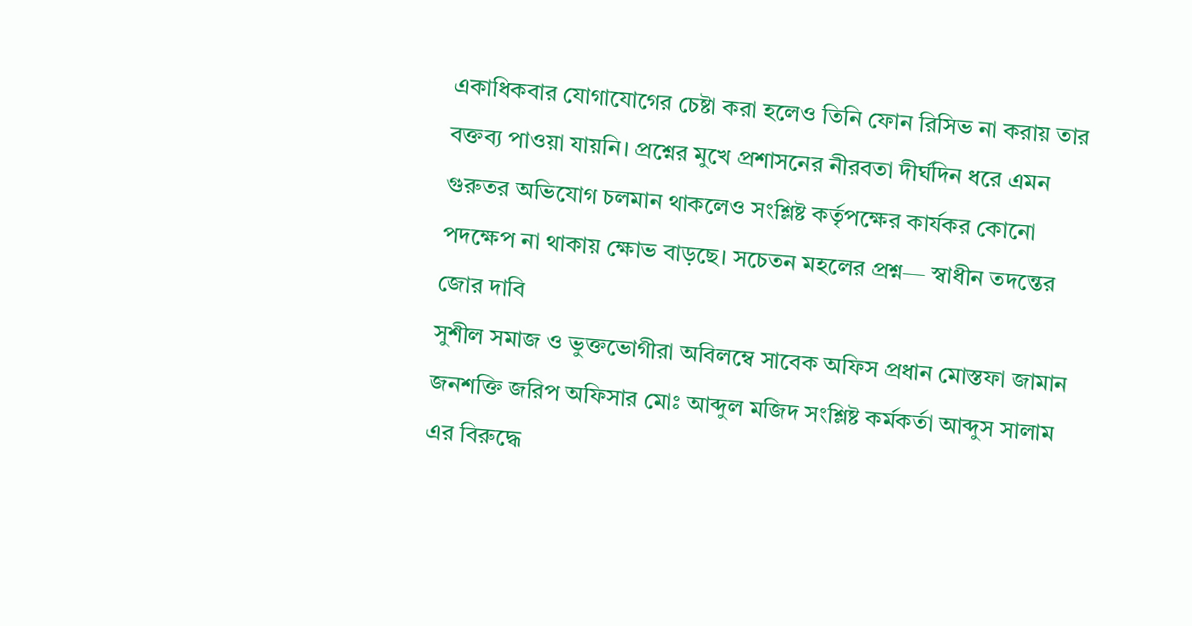একাধিকবার যোগাযোগের চেষ্টা করা হলেও তিনি ফোন রিসিভ না করায় তার বক্তব্য পাওয়া যায়নি। প্রশ্নের মুখে প্রশাসনের নীরবতা দীর্ঘদিন ধরে এমন গুরুতর অভিযোগ চলমান থাকলেও সংশ্লিষ্ট কর্তৃপক্ষের কার্যকর কোনো পদক্ষেপ না থাকায় ক্ষোভ বাড়ছে। সচেতন মহলের প্রশ্ন— স্বাধীন তদন্তের জোর দাবি
সুশীল সমাজ ও ভুক্তভোগীরা অবিলম্বে সাবেক অফিস প্রধান মোস্তফা জামান জনশক্তি জরিপ অফিসার মোঃ আব্দুল মজিদ সংশ্লিষ্ট কর্মকর্তা আব্দুস সালাম এর বিরুদ্ধে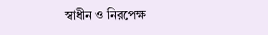স্বাধীন ও নিরপেক্ষ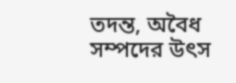তদন্ত, অবৈধ সম্পদের উৎস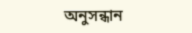অনুসন্ধান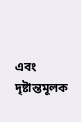এবং দৃষ্টান্তমূলক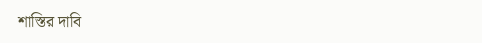শাস্তির দাবি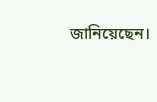জানিয়েছেন।